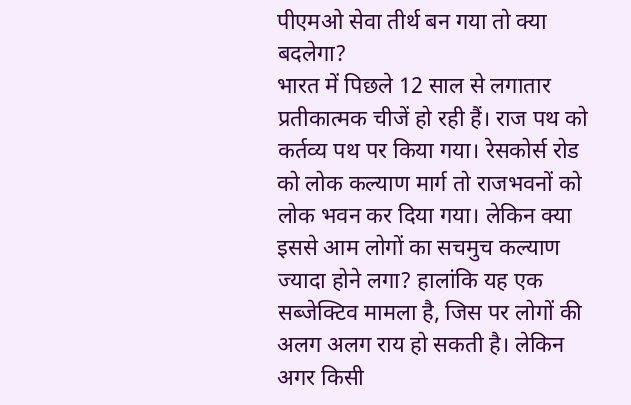पीएमओ सेवा तीर्थ बन गया तो क्या बदलेगा?
भारत में पिछले 12 साल से लगातार प्रतीकात्मक चीजें हो रही हैं। राज पथ को कर्तव्य पथ पर किया गया। रेसकोर्स रोड को लोक कल्याण मार्ग तो राजभवनों को लोक भवन कर दिया गया। लेकिन क्या इससे आम लोगों का सचमुच कल्याण ज्यादा होने लगा? हालांकि यह एक सब्जेक्टिव मामला है, जिस पर लोगों की अलग अलग राय हो सकती है। लेकिन अगर किसी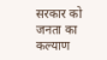सरकार को जनता का कल्याण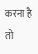करना है तो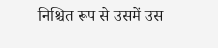निश्चित रूप से उसमें उस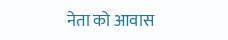नेता को आवास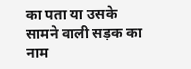का पता या उसके सामने वाली सड़क का नाम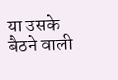या उसके बैठने वाली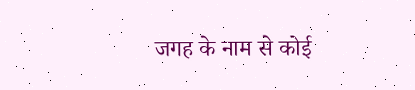जगह के नाम से कोई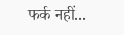फर्क नहीं...